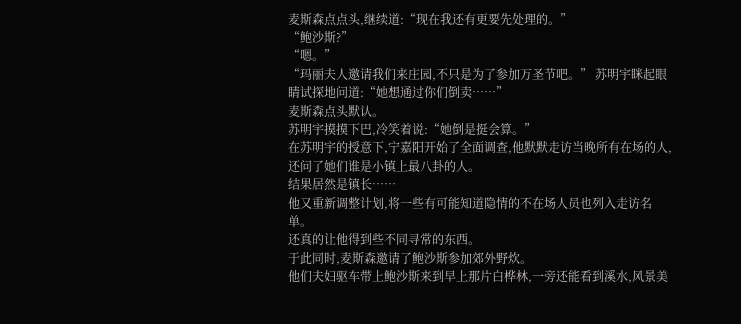麦斯森点点头,继续道:“现在我还有更要先处理的。”
“鲍沙斯?”
“嗯。”
“玛丽夫人邀请我们来庄园,不只是为了参加万圣节吧。” 苏明宇眯起眼睛试探地问道:“她想通过你们倒卖……”
麦斯森点头默认。
苏明宇摸摸下巴,冷笑着说:“她倒是挺会算。”
在苏明宇的授意下,宁嘉阳开始了全面调查,他默默走访当晚所有在场的人,还问了她们谁是小镇上最八卦的人。
结果居然是镇长……
他又重新调整计划,将一些有可能知道隐情的不在场人员也列入走访名单。
还真的让他得到些不同寻常的东西。
于此同时,麦斯森邀请了鲍沙斯参加郊外野炊。
他们夫妇驱车带上鲍沙斯来到早上那片白桦林,一旁还能看到溪水,风景美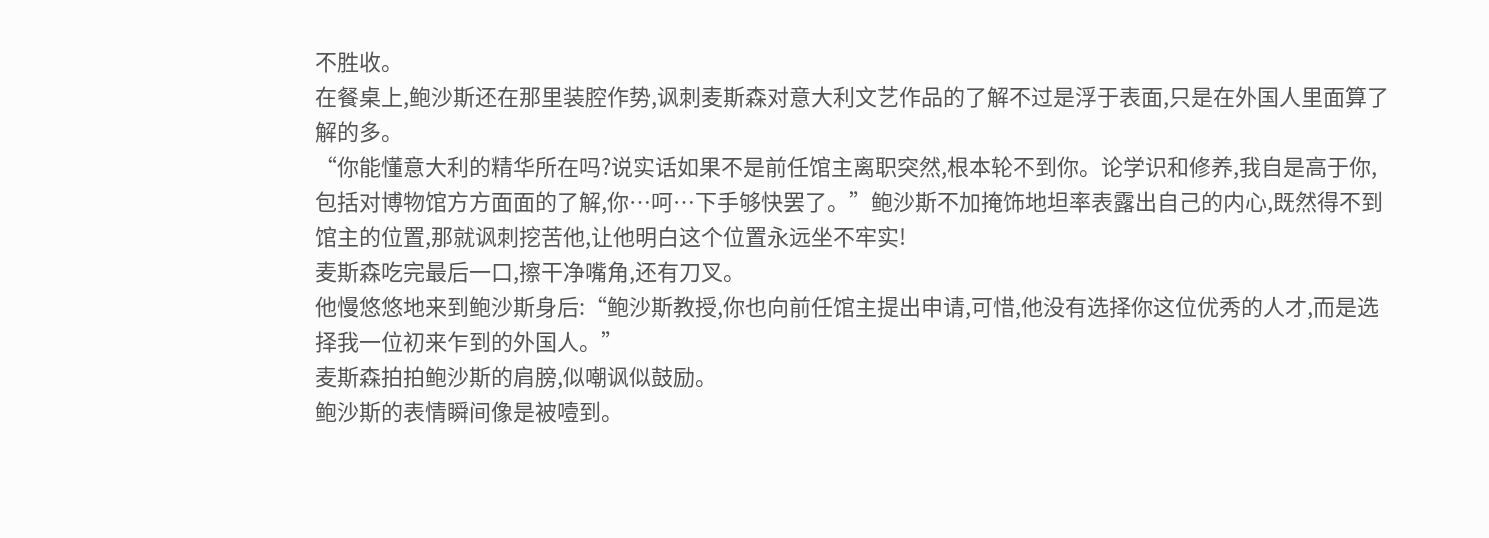不胜收。
在餐桌上,鲍沙斯还在那里装腔作势,讽刺麦斯森对意大利文艺作品的了解不过是浮于表面,只是在外国人里面算了解的多。
“你能懂意大利的精华所在吗?说实话如果不是前任馆主离职突然,根本轮不到你。论学识和修养,我自是高于你,包括对博物馆方方面面的了解,你…呵…下手够快罢了。”鲍沙斯不加掩饰地坦率表露出自己的内心,既然得不到馆主的位置,那就讽刺挖苦他,让他明白这个位置永远坐不牢实!
麦斯森吃完最后一口,擦干净嘴角,还有刀叉。
他慢悠悠地来到鲍沙斯身后:“鲍沙斯教授,你也向前任馆主提出申请,可惜,他没有选择你这位优秀的人才,而是选择我一位初来乍到的外国人。”
麦斯森拍拍鲍沙斯的肩膀,似嘲讽似鼓励。
鲍沙斯的表情瞬间像是被噎到。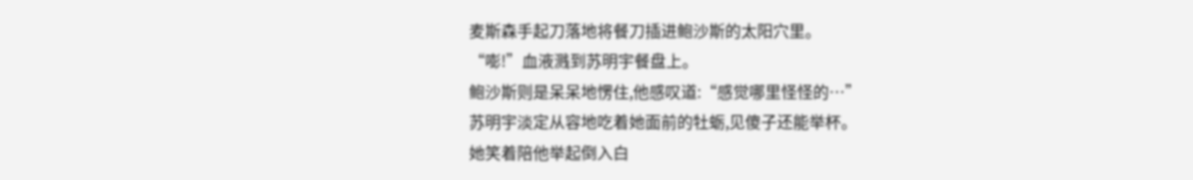麦斯森手起刀落地将餐刀插进鲍沙斯的太阳穴里。
“嘭!”血液溅到苏明宇餐盘上。
鲍沙斯则是呆呆地愣住,他感叹道:“感觉哪里怪怪的…”
苏明宇淡定从容地吃着她面前的牡蛎,见傻子还能举杯。
她笑着陪他举起倒入白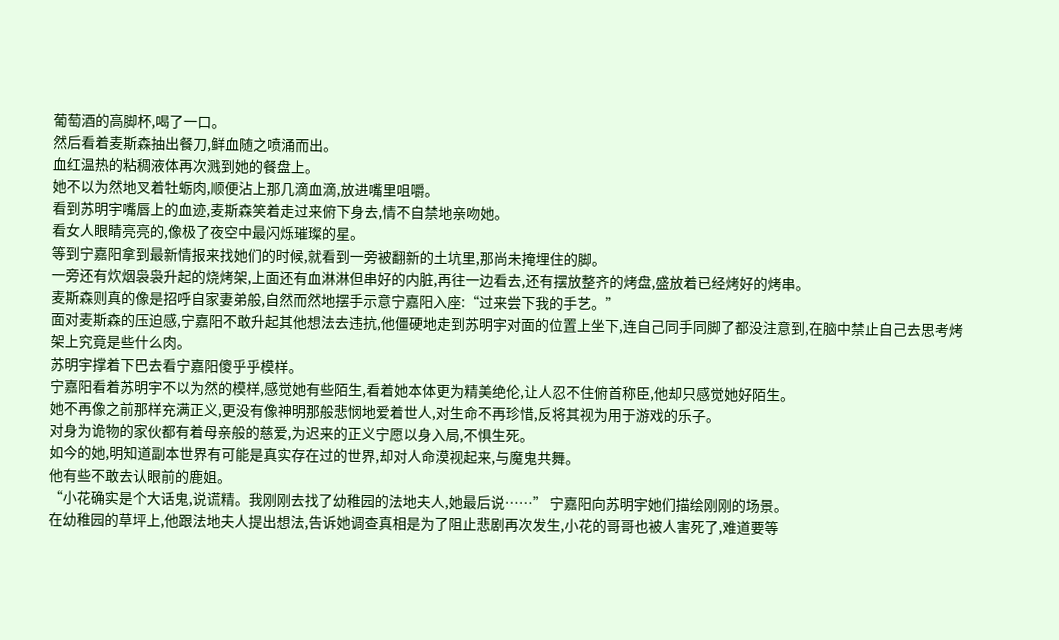葡萄酒的高脚杯,喝了一口。
然后看着麦斯森抽出餐刀,鲜血随之喷涌而出。
血红温热的粘稠液体再次溅到她的餐盘上。
她不以为然地叉着牡蛎肉,顺便沾上那几滴血滴,放进嘴里咀嚼。
看到苏明宇嘴唇上的血迹,麦斯森笑着走过来俯下身去,情不自禁地亲吻她。
看女人眼睛亮亮的,像极了夜空中最闪烁璀璨的星。
等到宁嘉阳拿到最新情报来找她们的时候,就看到一旁被翻新的土坑里,那尚未掩埋住的脚。
一旁还有炊烟袅袅升起的烧烤架,上面还有血淋淋但串好的内脏,再往一边看去,还有摆放整齐的烤盘,盛放着已经烤好的烤串。
麦斯森则真的像是招呼自家妻弟般,自然而然地摆手示意宁嘉阳入座:“过来尝下我的手艺。”
面对麦斯森的压迫感,宁嘉阳不敢升起其他想法去违抗,他僵硬地走到苏明宇对面的位置上坐下,连自己同手同脚了都没注意到,在脑中禁止自己去思考烤架上究竟是些什么肉。
苏明宇撑着下巴去看宁嘉阳傻乎乎模样。
宁嘉阳看着苏明宇不以为然的模样,感觉她有些陌生,看着她本体更为精美绝伦,让人忍不住俯首称臣,他却只感觉她好陌生。
她不再像之前那样充满正义,更没有像神明那般悲悯地爱着世人,对生命不再珍惜,反将其视为用于游戏的乐子。
对身为诡物的家伙都有着母亲般的慈爱,为迟来的正义宁愿以身入局,不惧生死。
如今的她,明知道副本世界有可能是真实存在过的世界,却对人命漠视起来,与魔鬼共舞。
他有些不敢去认眼前的鹿姐。
“小花确实是个大话鬼,说谎精。我刚刚去找了幼稚园的法地夫人,她最后说……” 宁嘉阳向苏明宇她们描绘刚刚的场景。
在幼稚园的草坪上,他跟法地夫人提出想法,告诉她调查真相是为了阻止悲剧再次发生,小花的哥哥也被人害死了,难道要等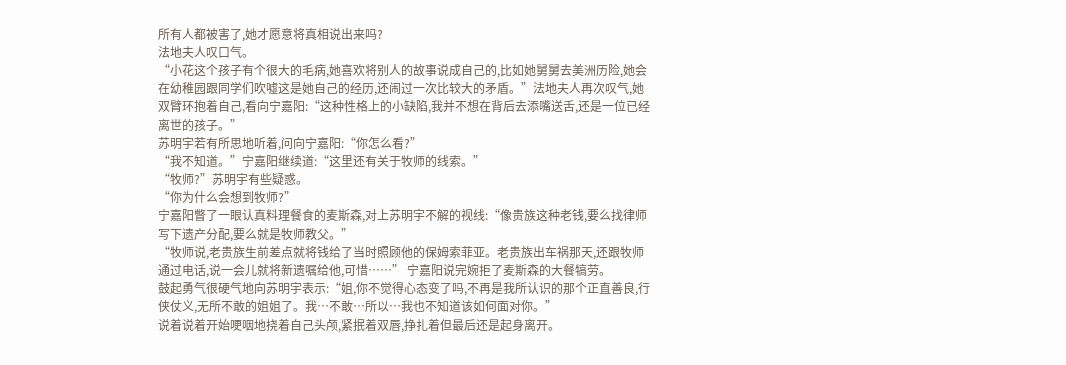所有人都被害了,她才愿意将真相说出来吗?
法地夫人叹口气。
“小花这个孩子有个很大的毛病,她喜欢将别人的故事说成自己的,比如她舅舅去美洲历险,她会在幼稚园跟同学们吹嘘这是她自己的经历,还闹过一次比较大的矛盾。”法地夫人再次叹气,她双臂环抱着自己,看向宁嘉阳:“这种性格上的小缺陷,我并不想在背后去添嘴送舌,还是一位已经离世的孩子。”
苏明宇若有所思地听着,问向宁嘉阳:“你怎么看?”
“我不知道。”宁嘉阳继续道:“这里还有关于牧师的线索。”
“牧师?”苏明宇有些疑惑。
“你为什么会想到牧师?”
宁嘉阳瞥了一眼认真料理餐食的麦斯森,对上苏明宇不解的视线:“像贵族这种老钱,要么找律师写下遗产分配,要么就是牧师教父。”
“牧师说,老贵族生前差点就将钱给了当时照顾他的保姆索菲亚。老贵族出车祸那天,还跟牧师通过电话,说一会儿就将新遗嘱给他,可惜……” 宁嘉阳说完婉拒了麦斯森的大餐犒劳。
鼓起勇气很硬气地向苏明宇表示:“姐,你不觉得心态变了吗,不再是我所认识的那个正直善良,行侠仗义,无所不敢的姐姐了。我…不敢…所以…我也不知道该如何面对你。”
说着说着开始哽咽地挠着自己头颅,紧抿着双唇,挣扎着但最后还是起身离开。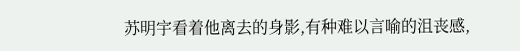苏明宇看着他离去的身影,有种难以言喻的沮丧感,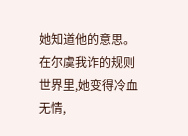她知道他的意思。
在尔虞我诈的规则世界里,她变得冷血无情,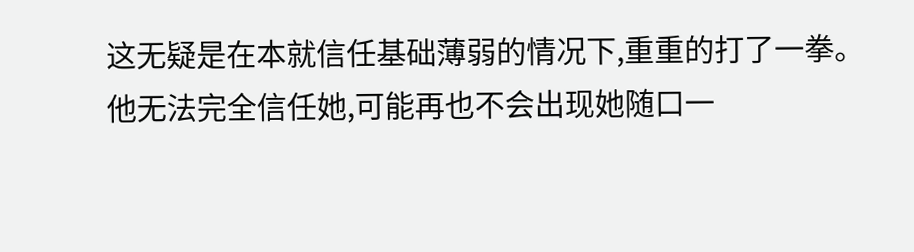这无疑是在本就信任基础薄弱的情况下,重重的打了一拳。
他无法完全信任她,可能再也不会出现她随口一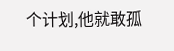个计划,他就敢孤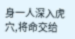身一人深入虎穴,将命交给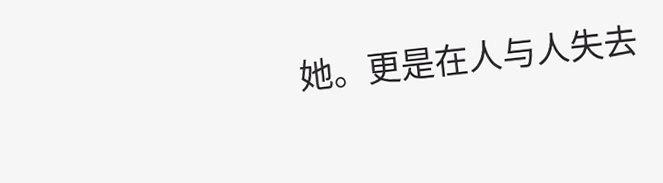她。更是在人与人失去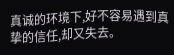真诚的环境下,好不容易遇到真挚的信任,却又失去。